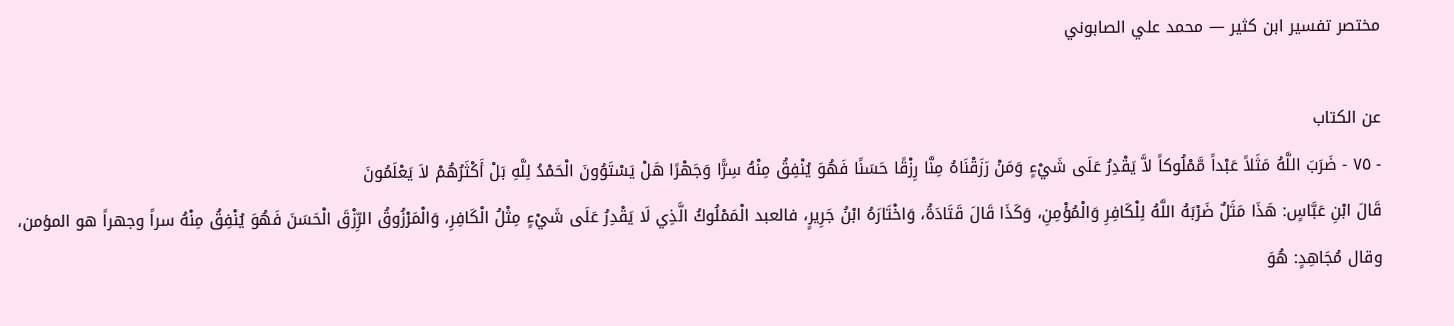مختصر تفسير ابن كثير — محمد علي الصابوني

عن الكتاب
- ٧٥ - ضَرَبَ اللَّهُ مَثَلاً عَبْداً مَّمْلُوكاً لاَّ يَقْدِرُ عَلَى شَيْءٍ وَمَنْ رَزَقْنَاهُ مِنَّا رِزْقًا حَسَنًا فَهُوَ يُنْفِقُ مِنْهُ سِرًّا وَجَهْرًا هَلْ يَسْتَوُونَ الْحَمْدُ لِلَّهِ بَلْ أَكْثَرُهُمْ لاَ يَعْلَمُونَ
قَالَ ابْنِ عَبَّاسٍ: هَذَا مَثَلٌ ضَرْبَهُ اللَّهُ لِلْكَافِرِ وَالْمُؤْمِنِ، وَكَذَا قَالَ قَتَادَةُ، وَاخْتَارَهُ ابْنُ جَرِيرٍ، فالعبد الْمَمْلُوكُ الَّذِي لَا يَقْدِرُ عَلَى شَيْءٍ مِثْلُ الْكَافِرِ، وَالْمَرْزُوقُ الرِّزْقَ الْحَسَنَ فَهُوَ يُنْفِقُ مِنْهُ سراً وجهراً هو المؤمن، وقال مُجَاهِدٍ: هُوَ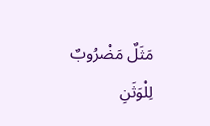مَثَلٌ مَضْرُوبٌ لِلْوَثَنِ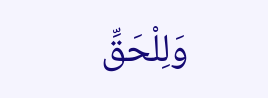وَلِلْحَقِّ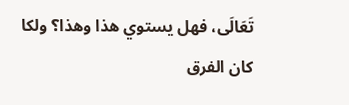تَعَالَى، فهل يستوي هذا وهذا؟ ولكا كان الفرق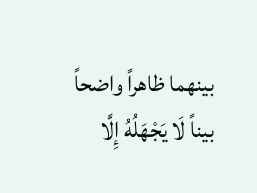بينهما ظاهراً واضحاً بيناً لَا يَجْهَلُهُ إِلَّا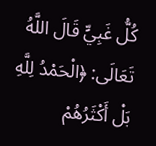كُلُّ غَبِيٍّ قَالَ اللَّهُ تَعَالَى: ﴿الْحَمْدُ لِلَّهِ بَلْ أَكْثَرُهُمْ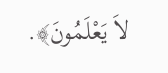لاَ يَعْلَمُونَ﴾.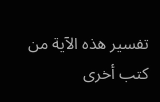تفسير هذه الآية من كتب أخرى